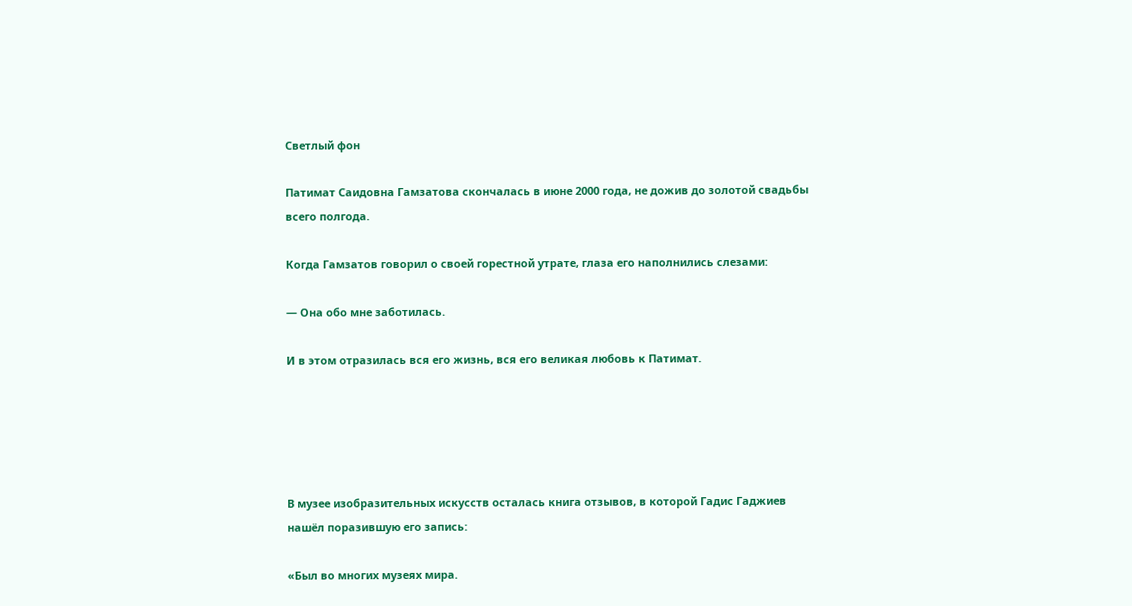Светлый фон

Патимат Саидовна Гамзатова скончалась в июне 2000 года, не дожив до золотой свадьбы всего полгода.

Когда Гамзатов говорил о своей горестной утрате, глаза его наполнились слезами:

— Она обо мне заботилась.

И в этом отразилась вся его жизнь, вся его великая любовь к Патимат.





В музее изобразительных искусств осталась книга отзывов, в которой Гадис Гаджиев нашёл поразившую его запись:

«Был во многих музеях мира.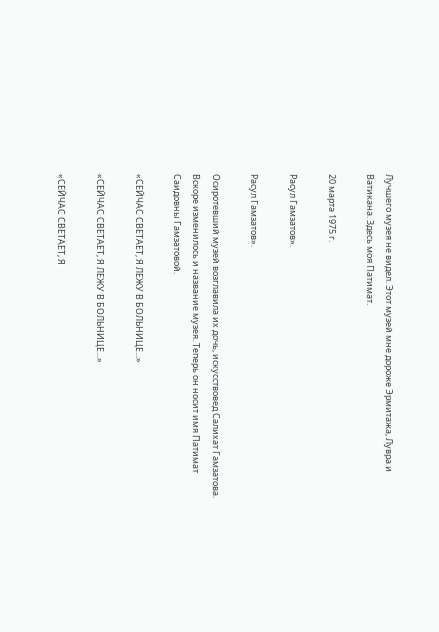Лучшего музея не видел. Этот музей мне дороже Эрмитажа, Лувра и Ватикана. Здесь моя Патимат.

20 марта 1975 г.

Расул Гамзатов».

Расул Гамзатов».

Осиротевший музей возглавила их дочь, искусствовед Салихат Гамзатова. Вскоре изменилось и название музея. Теперь он носит имя Патимат Саидовны Гамзатовой.

«СЕЙЧАС СВЕТАЕТ, Я ЛЕЖУ В БОЛЬНИЦЕ...»

«СЕЙЧАС СВЕТАЕТ, Я ЛЕЖУ В БОЛЬНИЦЕ...»

«СЕЙЧАС СВЕТАЕТ, Я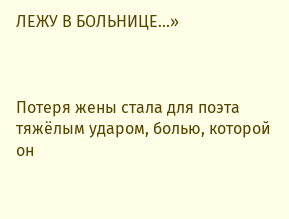ЛЕЖУ В БОЛЬНИЦЕ...»



Потеря жены стала для поэта тяжёлым ударом, болью, которой он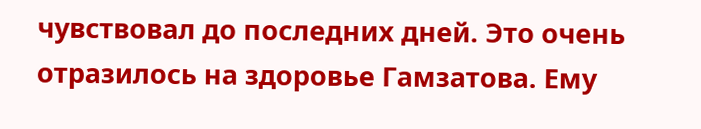чувствовал до последних дней. Это очень отразилось на здоровье Гамзатова. Ему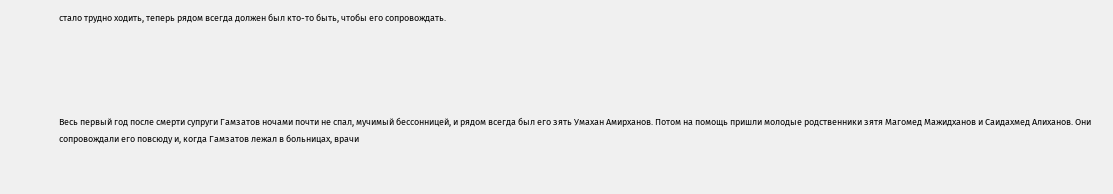стало трудно ходить, теперь рядом всегда должен был кто-то быть, чтобы его сопровождать.





Весь первый год после смерти супруги Гамзатов ночами почти не спал, мучимый бессонницей, и рядом всегда был его зять Умахан Амирханов. Потом на помощь пришли молодые родственники зятя Магомед Мажидханов и Саидахмед Алиханов. Они сопровождали его повсюду и, когда Гамзатов лежал в больницах, врачи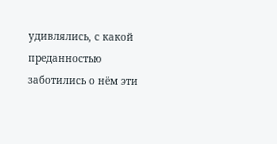удивлялись, с какой преданностью заботились о нём эти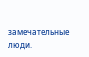замечательные люди.